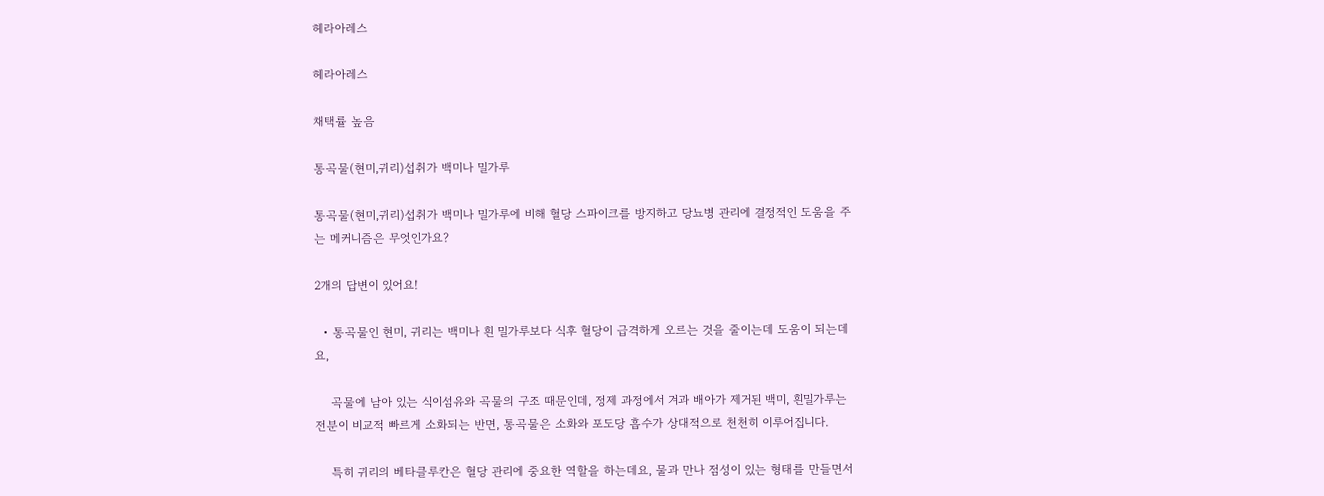헤라아레스

헤라아레스

채택률 높음

통곡물(현미,귀리)섭취가 백미나 밀가루

통곡물(현미,귀리)섭취가 백미나 밀가루에 비해 혈당 스파이크를 방지하고 당뇨병 관리에 결정적인 도움을 주는 메커니즘은 무엇인가요?

2개의 답변이 있어요!

  • 통곡물인 현미, 귀리는 백미나 흰 밀가루보다 식후 혈당이 급격하게 오르는 것을 줄이는데 도움이 되는데요,

    곡물에 남아 있는 식이섬유와 곡물의 구조 때문인데, 정제 과정에서 겨과 배아가 제거된 백미, 흰밀가루는 전분이 비교적 빠르게 소화되는 반면, 통곡물은 소화와 포도당 흡수가 상대적으로 천천히 이루어집니다.

    특히 귀리의 베타클루칸은 혈당 관리에 중요한 역할을 하는데요, 물과 만나 점성이 있는 형태를 만들면서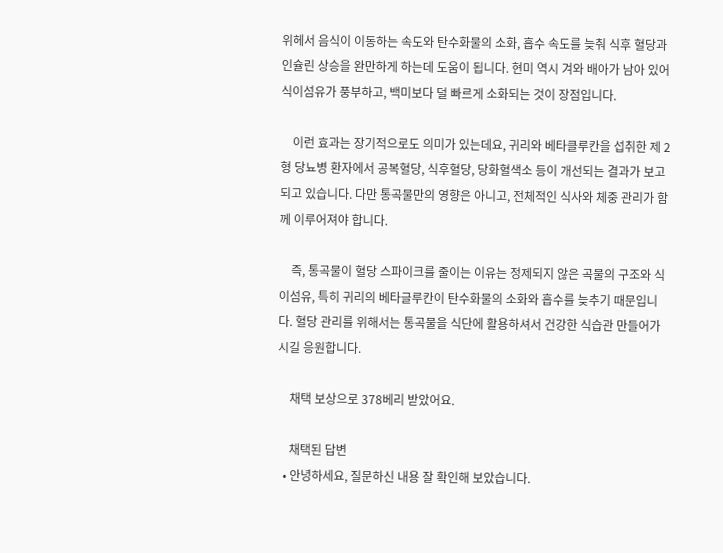위헤서 음식이 이동하는 속도와 탄수화물의 소화, 흡수 속도를 늦춰 식후 혈당과 인슐린 상승을 완만하게 하는데 도움이 됩니다. 현미 역시 겨와 배아가 남아 있어 식이섬유가 풍부하고, 백미보다 덜 빠르게 소화되는 것이 장점입니다.

    이런 효과는 장기적으로도 의미가 있는데요, 귀리와 베타클루칸을 섭취한 제 2형 당뇨병 환자에서 공복혈당, 식후혈당, 당화혈색소 등이 개선되는 결과가 보고되고 있습니다. 다만 통곡물만의 영향은 아니고, 전체적인 식사와 체중 관리가 함께 이루어져야 합니다.

    즉, 통곡물이 혈당 스파이크를 줄이는 이유는 정제되지 않은 곡물의 구조와 식이섬유, 특히 귀리의 베타글루칸이 탄수화물의 소화와 흡수를 늦추기 때문입니다. 혈당 관리를 위해서는 통곡물을 식단에 활용하셔서 건강한 식습관 만들어가시길 응원합니다.

    채택 보상으로 378베리 받았어요.

    채택된 답변
  • 안녕하세요, 질문하신 내용 잘 확인해 보았습니다.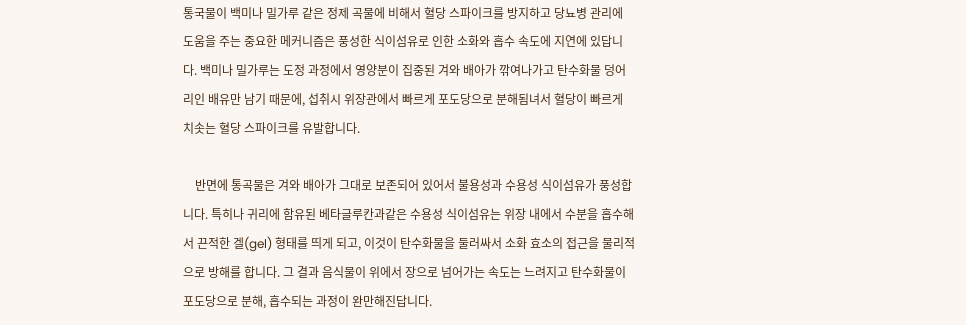통국물이 백미나 밀가루 같은 정제 곡물에 비해서 혈당 스파이크를 방지하고 당뇨병 관리에 도움을 주는 중요한 메커니즘은 풍성한 식이섬유로 인한 소화와 흡수 속도에 지연에 있답니다. 백미나 밀가루는 도정 과정에서 영양분이 집중된 겨와 배아가 깎여나가고 탄수화물 덩어리인 배유만 남기 때문에, 섭취시 위장관에서 빠르게 포도당으로 분해됨녀서 혈당이 빠르게 치솟는 혈당 스파이크를 유발합니다.

    반면에 통곡물은 겨와 배아가 그대로 보존되어 있어서 불용성과 수용성 식이섬유가 풍성합니다. 특히나 귀리에 함유된 베타글루칸과같은 수용성 식이섬유는 위장 내에서 수분을 흡수해서 끈적한 겔(gel) 형태를 띄게 되고, 이것이 탄수화물을 둘러싸서 소화 효소의 접근을 물리적으로 방해를 합니다. 그 결과 음식물이 위에서 장으로 넘어가는 속도는 느려지고 탄수화물이 포도당으로 분해, 흡수되는 과정이 완만해진답니다.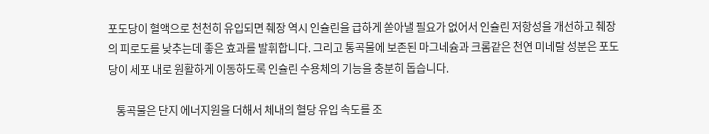포도당이 혈액으로 천천히 유입되면 췌장 역시 인슐린을 급하게 쏟아낼 필요가 없어서 인슐린 저항성을 개선하고 췌장의 피로도를 낮추는데 좋은 효과를 발휘합니다. 그리고 통곡물에 보존된 마그네슘과 크롬같은 천연 미네랄 성분은 포도당이 세포 내로 원활하게 이동하도록 인슐린 수용체의 기능을 충분히 돕습니다.

    통곡물은 단지 에너지원을 더해서 체내의 혈당 유입 속도를 조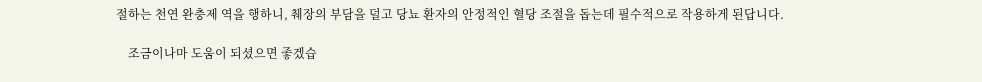절하는 천연 완충제 역을 행하니, 췌장의 부담을 덜고 당뇨 환자의 안정적인 혈당 조절을 돕는데 필수적으로 작용하게 된답니다.

    조금이나마 도움이 되셨으면 좋겠습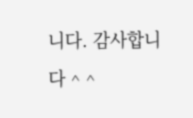니다. 감사합니다 ^ ^